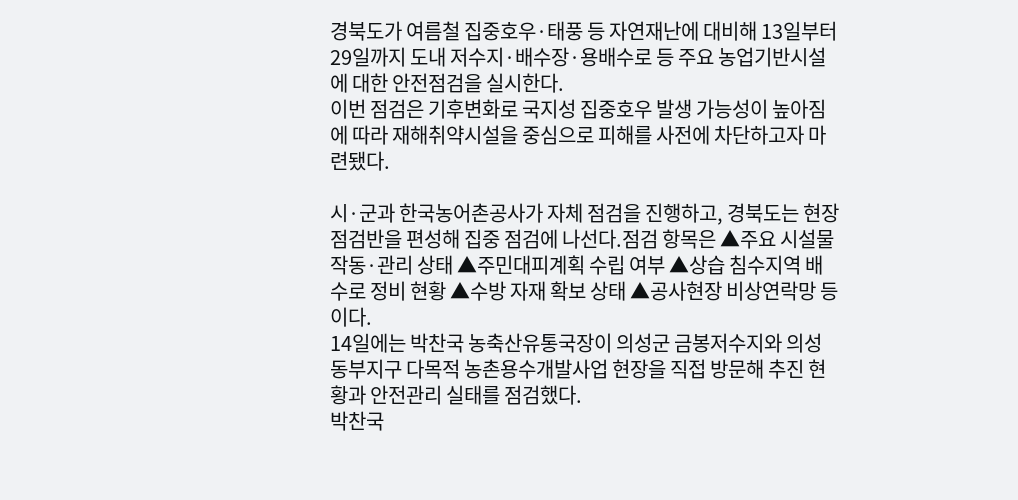경북도가 여름철 집중호우·태풍 등 자연재난에 대비해 13일부터 29일까지 도내 저수지·배수장·용배수로 등 주요 농업기반시설에 대한 안전점검을 실시한다.
이번 점검은 기후변화로 국지성 집중호우 발생 가능성이 높아짐에 따라 재해취약시설을 중심으로 피해를 사전에 차단하고자 마련됐다.

시·군과 한국농어촌공사가 자체 점검을 진행하고, 경북도는 현장점검반을 편성해 집중 점검에 나선다.점검 항목은 ▲주요 시설물 작동·관리 상태 ▲주민대피계획 수립 여부 ▲상습 침수지역 배수로 정비 현황 ▲수방 자재 확보 상태 ▲공사현장 비상연락망 등이다.
14일에는 박찬국 농축산유통국장이 의성군 금봉저수지와 의성동부지구 다목적 농촌용수개발사업 현장을 직접 방문해 추진 현황과 안전관리 실태를 점검했다.
박찬국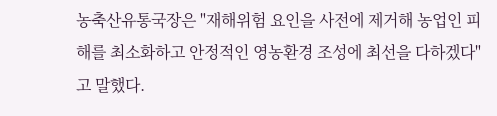농축산유통국장은 "재해위험 요인을 사전에 제거해 농업인 피해를 최소화하고 안정적인 영농환경 조성에 최선을 다하겠다"고 말했다.